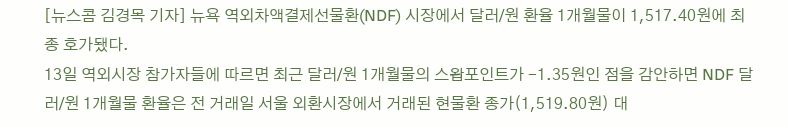[뉴스콤 김경목 기자] 뉴욕 역외차액결제선물환(NDF) 시장에서 달러/원 환율 1개월물이 1,517.40원에 최종 호가됐다.
13일 역외시장 참가자들에 따르면 최근 달러/원 1개월물의 스왑포인트가 -1.35원인 점을 감안하면 NDF 달러/원 1개월물 환율은 전 거래일 서울 외환시장에서 거래된 현물환 종가(1,519.80원) 대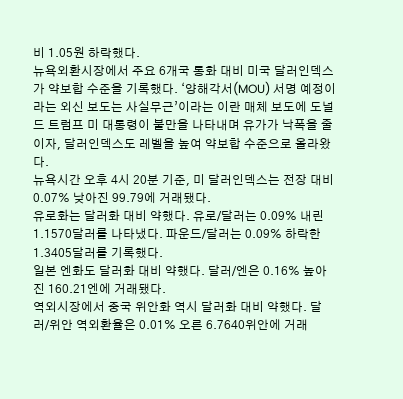비 1.05원 하락했다.
뉴욕외환시장에서 주요 6개국 통화 대비 미국 달러인덱스가 약보합 수준을 기록했다. ‘양해각서(MOU) 서명 예정이라는 외신 보도는 사실무근’이라는 이란 매체 보도에 도널드 트럼프 미 대통령이 불만을 나타내며 유가가 낙폭을 줄이자, 달러인덱스도 레벨을 높여 약보합 수준으로 올라왔다.
뉴욕시간 오후 4시 20분 기준, 미 달러인덱스는 전장 대비 0.07% 낮아진 99.79에 거래됐다.
유로화는 달러화 대비 약했다. 유로/달러는 0.09% 내린 1.1570달러를 나타냈다. 파운드/달러는 0.09% 하락한 1.3405달러를 기록했다.
일본 엔화도 달러화 대비 약했다. 달러/엔은 0.16% 높아진 160.21엔에 거래됐다.
역외시장에서 중국 위안화 역시 달러화 대비 약했다. 달러/위안 역외환율은 0.01% 오른 6.7640위안에 거래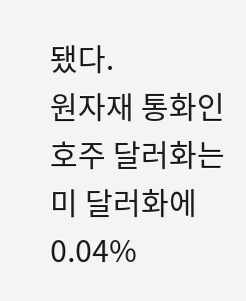됐다.
원자재 통화인 호주 달러화는 미 달러화에 0.04%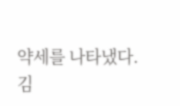약세를 나타냈다.
김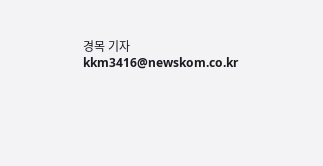경목 기자 kkm3416@newskom.co.kr